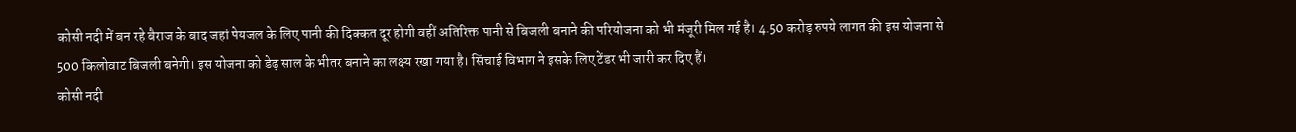कोसी नदी में बन रहे बैराज के बाद जहां पेयजल के लिए पानी की दिक्कत दूर होगी वहीं अतिरिक्त पानी से बिजली बनाने की परियोजना को भी मंजूरी मिल गई है। 4.50 करोड़ रुपये लागत की इस योजना से 500 किलोवाट बिजली बनेगी। इस योजना को डेढ़ साल के भीतर बनाने का लक्ष्य रखा गया है। सिंचाई विभाग ने इसके लिए टेंडर भी जारी कर दिए हैं।
कोसी नदी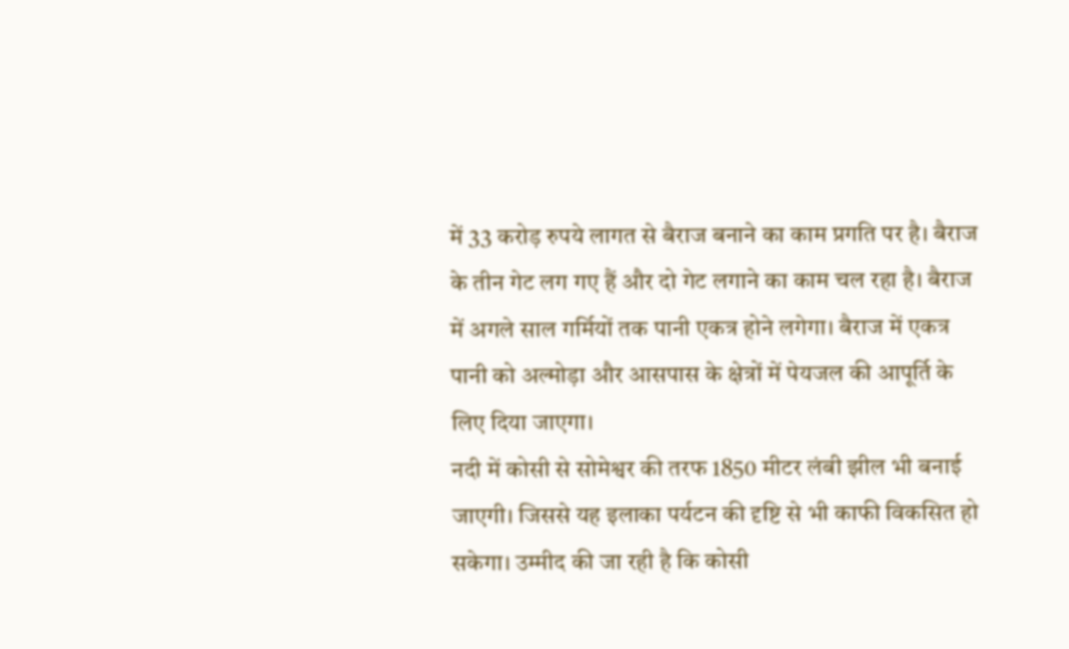में 33 करोड़ रुपये लागत से बैराज बनाने का काम प्रगति पर है। बैराज के तीन गेट लग गए हैं और दो गेट लगाने का काम चल रहा है। बैराज में अगले साल गर्मियों तक पानी एकत्र होने लगेगा। बैराज में एकत्र पानी को अल्मोड़ा और आसपास के क्षेत्रों में पेयजल की आपूर्ति के लिए दिया जाएगा।
नदी में कोसी से सोमेश्वर की तरफ 1850 मीटर लंबी झील भी बनाई जाएगी। जिससे यह इलाका पर्यटन की दृष्टि से भी काफी विकसित हो सकेगा। उम्मीद की जा रही है कि कोसी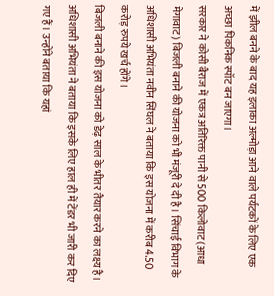में झील बनने के बाद यह इलाका अल्मोड़ा आने वाले पर्यटकों के लिए एक अच्छा पिकनिक स्पॉट बन जाएगा।
सरकार ने कोसी बैराज में एकत्र अतिरिक्त पानी से 500 किलोवाट (आधा मेगावाट) बिजली बनाने की योजना को भी मंजूरी दे दी है। सिंचाई विभाग के अधिशासी अभियंता नवीन सिंघल ने बताया कि इस योजना में करीब 4.50 करोड़ रुपये खर्च होंगे।
बिजली बनाने की इस योजना को डेढ़ साल के भीतर तैयार करने का लक्ष्य है। अधिशासी अभियंता ने बताया कि इसके लिए हाल ही में टेंडर भी जारी कर दिए गए हैं। उन्होंने बताया कि यहां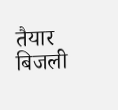तैयार बिजली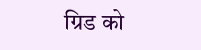ग्रिड को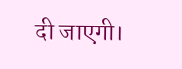दी जाएगी।